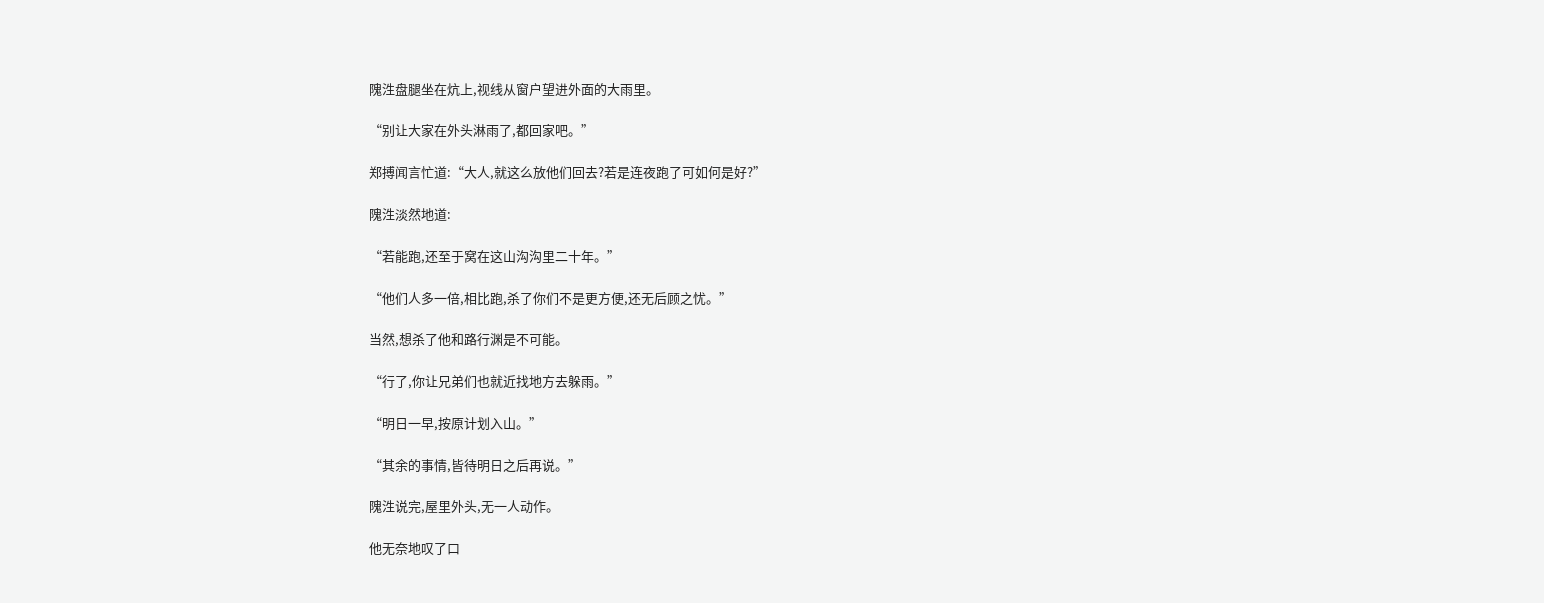隗泩盘腿坐在炕上,视线从窗户望进外面的大雨里。

“别让大家在外头淋雨了,都回家吧。”

郑搏闻言忙道:“大人,就这么放他们回去?若是连夜跑了可如何是好?”

隗泩淡然地道:

“若能跑,还至于窝在这山沟沟里二十年。”

“他们人多一倍,相比跑,杀了你们不是更方便,还无后顾之忧。”

当然,想杀了他和路行渊是不可能。

“行了,你让兄弟们也就近找地方去躲雨。”

“明日一早,按原计划入山。”

“其余的事情,皆待明日之后再说。”

隗泩说完,屋里外头,无一人动作。

他无奈地叹了口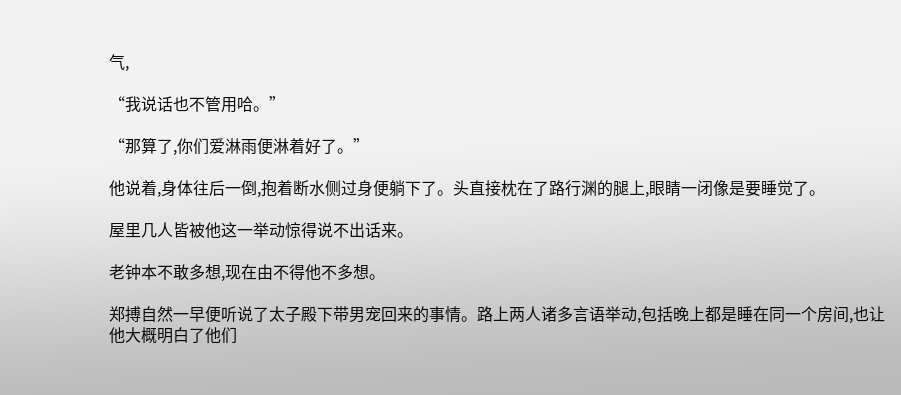气,

“我说话也不管用哈。”

“那算了,你们爱淋雨便淋着好了。”

他说着,身体往后一倒,抱着断水侧过身便躺下了。头直接枕在了路行渊的腿上,眼睛一闭像是要睡觉了。

屋里几人皆被他这一举动惊得说不出话来。

老钟本不敢多想,现在由不得他不多想。

郑搏自然一早便听说了太子殿下带男宠回来的事情。路上两人诸多言语举动,包括晚上都是睡在同一个房间,也让他大概明白了他们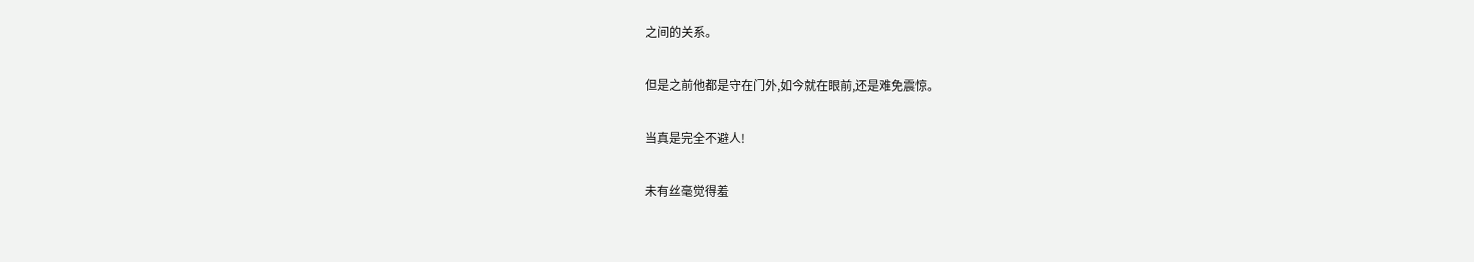之间的关系。

但是之前他都是守在门外,如今就在眼前,还是难免震惊。

当真是完全不避人!

未有丝毫觉得羞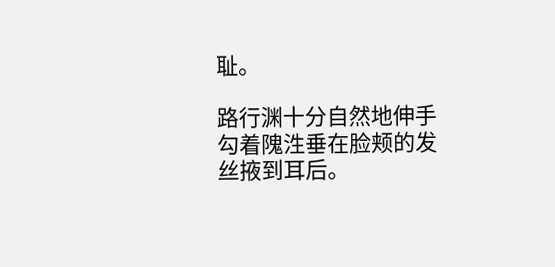耻。

路行渊十分自然地伸手勾着隗泩垂在脸颊的发丝掖到耳后。